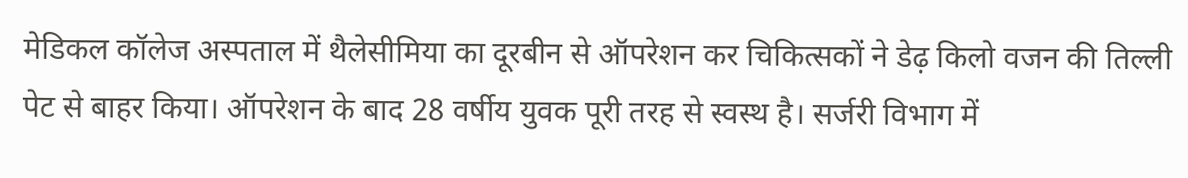मेडिकल कॉलेज अस्पताल में थैलेसीमिया का दूरबीन से ऑपरेशन कर चिकित्सकों ने डेढ़ किलो वजन की तिल्ली पेट से बाहर किया। ऑपरेशन के बाद 28 वर्षीय युवक पूरी तरह से स्वस्थ है। सर्जरी विभाग में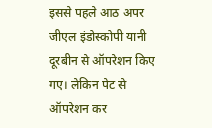इससे पहले आठ अपर जीएल इंडोस्कोपी यानी दूरबीन से ऑपरेशन किए गए। लेकिन पेट से ऑपरेशन कर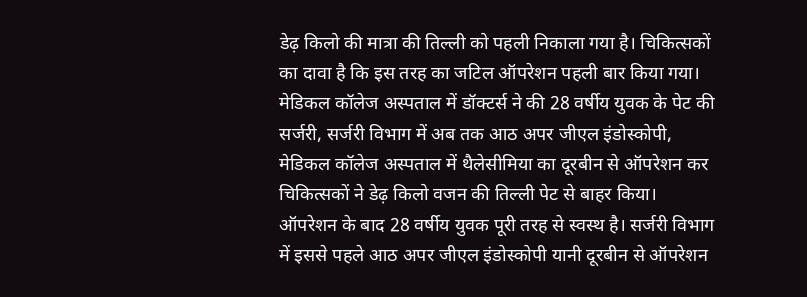डेढ़ किलो की मात्रा की तिल्ली को पहली निकाला गया है। चिकित्सकों का दावा है कि इस तरह का जटिल ऑपरेशन पहली बार किया गया।
मेडिकल कॉलेज अस्पताल में डॉक्टर्स ने की 28 वर्षीय युवक के पेट की सर्जरी, सर्जरी विभाग में अब तक आठ अपर जीएल इंडोस्कोपी, मेडिकल कॉलेज अस्पताल में थैलेसीमिया का दूरबीन से ऑपरेशन कर चिकित्सकों ने डेढ़ किलो वजन की तिल्ली पेट से बाहर किया।
ऑपरेशन के बाद 28 वर्षीय युवक पूरी तरह से स्वस्थ है। सर्जरी विभाग में इससे पहले आठ अपर जीएल इंडोस्कोपी यानी दूरबीन से ऑपरेशन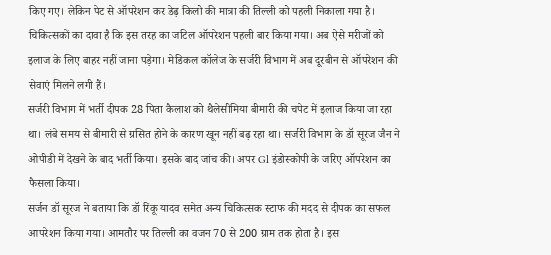किए गए। लेकिन पेट से ऑपरेशन कर डेढ़ किलो की मात्रा की तिल्ली को पहली निकाला गया है।
चिकित्सकों का दावा है कि इस तरह का जटिल ऑपरेशन पहली बार किया गया। अब ऐसे मरीजों को इलाज के लिए बाहर नहीं जाना पड़ेगा। मेडिकल कॉलेज के सर्जरी विभाग में अब दूरबीन से ऑपरेशन की सेवाएं मिलने लगी हैं।
सर्जरी विभाग में भर्ती दीपक 28 पिता कैलाश को थैलेसीमिया बीमारी की चपेट में इलाज किया जा रहा था। लंबे समय से बीमारी से ग्रसित होने के कारण खून नहीं बढ़ रहा था। सर्जरी विभाग के डॉ सूरज जैन ने ओपीडी में देखने के बाद भर्ती किया। इसके बाद जांच की। अपर Gl इंडोस्कोपी के जरिए ऑपरेशन का फैसला किया।
सर्जन डॉ सूरज ने बताया कि डॉ रिंकू यादव समेत अन्य चिकित्सक स्टाफ की मदद से दीपक का सफल आपरेशन किया गया। आमतौर पर तिल्ली का वजन 70 से 200 ग्राम तक होता है। इस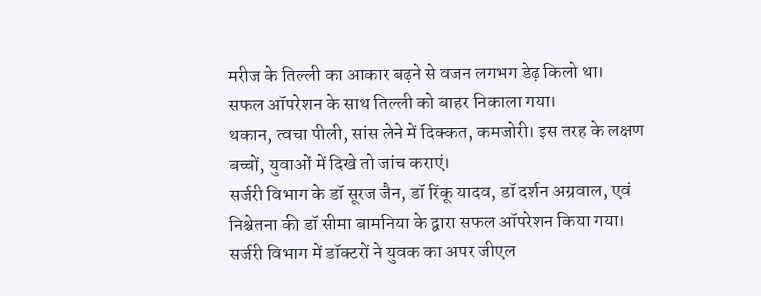मरीज के तिल्ली का आकार बढ़ने से वजन लगभग डेढ़ किलो था। सफल ऑपरेशन के साथ तिल्ली को बाहर निकाला गया।
थकान, त्वचा पीली, सांस लेने में दिक्कत, कमजोरी। इस तरह के लक्षण बच्चों, युवाओं में दिखे तो जांच कराएं।
सर्जरी विभाग के डॉ सूरज जैन, डॉ रिंकू यादव, डॉ दर्शन अग्रवाल, एवं निश्चेतना की डॉ सीमा बामनिया के द्वारा सफल ऑपरेशन किया गया।
सर्जरी विभाग में डॉक्टरों ने युवक का अपर जीएल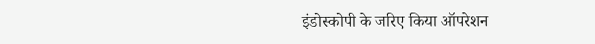इंडोस्कोपी के जरिए किया ऑपरेशन